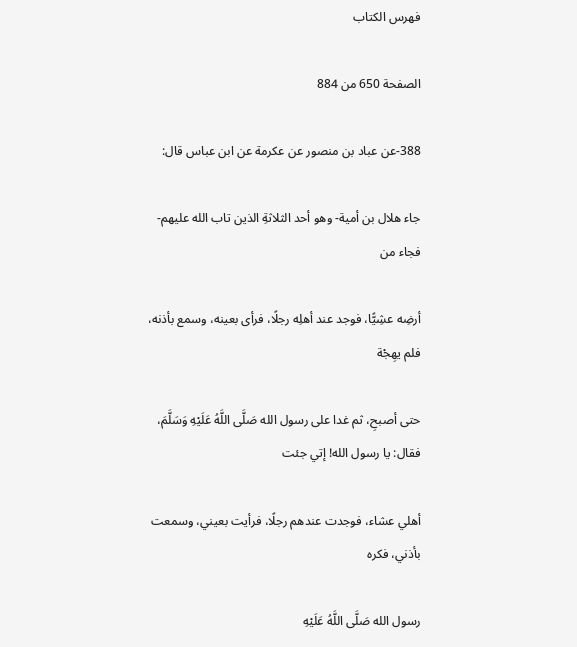فهرس الكتاب

الصفحة 650 من 884

388-عن عباد بن منصور عن عكرمة عن ابن عباس قال:

جاء هلال بن أمية- وهو أحد الثلاثةِ الذين تاب الله عليهم- فجاء من

أرضِه عشِيًّا، فوجد عند أهلِه رجلًا، فرأى بعينه، وسمع بأذنه، فلم يهِجْة

حتى أصبحِ، ثم غدا على رسول الله صَلَّى اللَّهُ عَلَيْهِ وَسَلَّمَ، فقال: يا رسول الله! إتي جئت

أهلي عشاء، فوجدت عندهم رجلًا، فرأيت بعيني، وسمعت بأذني، فكره

رسول الله صَلَّى اللَّهُ عَلَيْهِ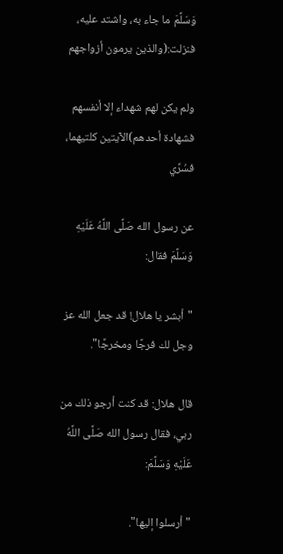وَسَلَّمَ ما جاء به، واشتد عليه، فنزلت:(والذين يرمون أزواجهم

ولم يكن لهم شهداء إلا أنفسهم فشهادة أحدهم)الآيتين كلتيهما، فسُرِّي

عن رسول الله صَلَّى اللَّهُ عَلَيْهِ وَسَلَّمَ فقال:

"أبشر يا هلال! قد جعل الله عز وجل لك فرجًا ومخرجًا".

قال هلال: قد كنت أرجو ذلك من ربي، فقال رسول الله صَلَّى اللَّهُ عَلَيْهِ وَسَلَّمَ:

"أرسلوا إليها".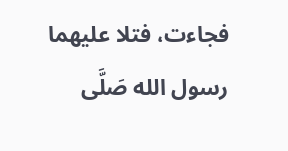فجاءت، فتلا عليهما رسول الله صَلَّى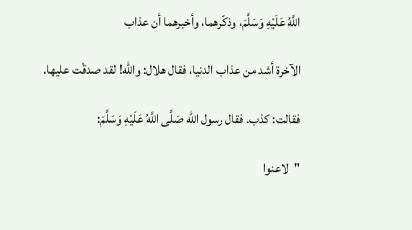اللَّهُ عَلَيْهِ وَسَلَّمَ، وذكّرهما، وأخبرهما أن عذاب

الآخرة أشد من عذاب الدنيا، فقال هلال: والله! لقد صدقْت عليها.

فقالت: كذب. فقال رسول الله صَلَّى اللَّهُ عَلَيْهِ وَسَلَّمَ:

"لاعنوا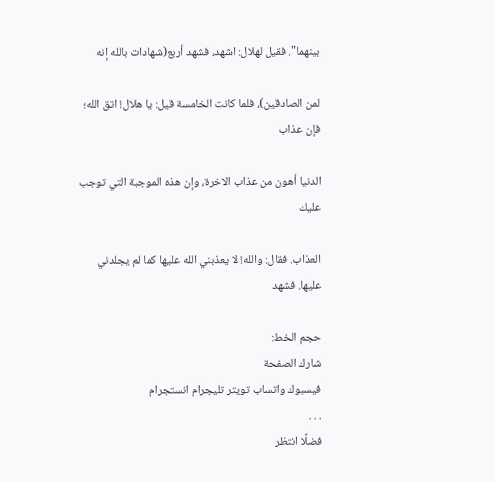بينهما". فقيل لهلال: اشهد، فشهد أربع(شهادات بالله إنه

لمن الصادقين)، فلما كانت الخامسة قيل: يا هلال! اتق الله؛ فإن عذاب

الدنيا أهون من عذاب الاخرة، وإن هذه الموجبة التي توجب عليك

العذاب. فقال: والله! لا يعذبني الله عليها كما لم يجلدني عليها. فشهد

حجم الخط:
شارك الصفحة
فيسبوك واتساب تويتر تليجرام انستجرام
. . .
فضلًا انتظر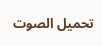تحميل الصوت